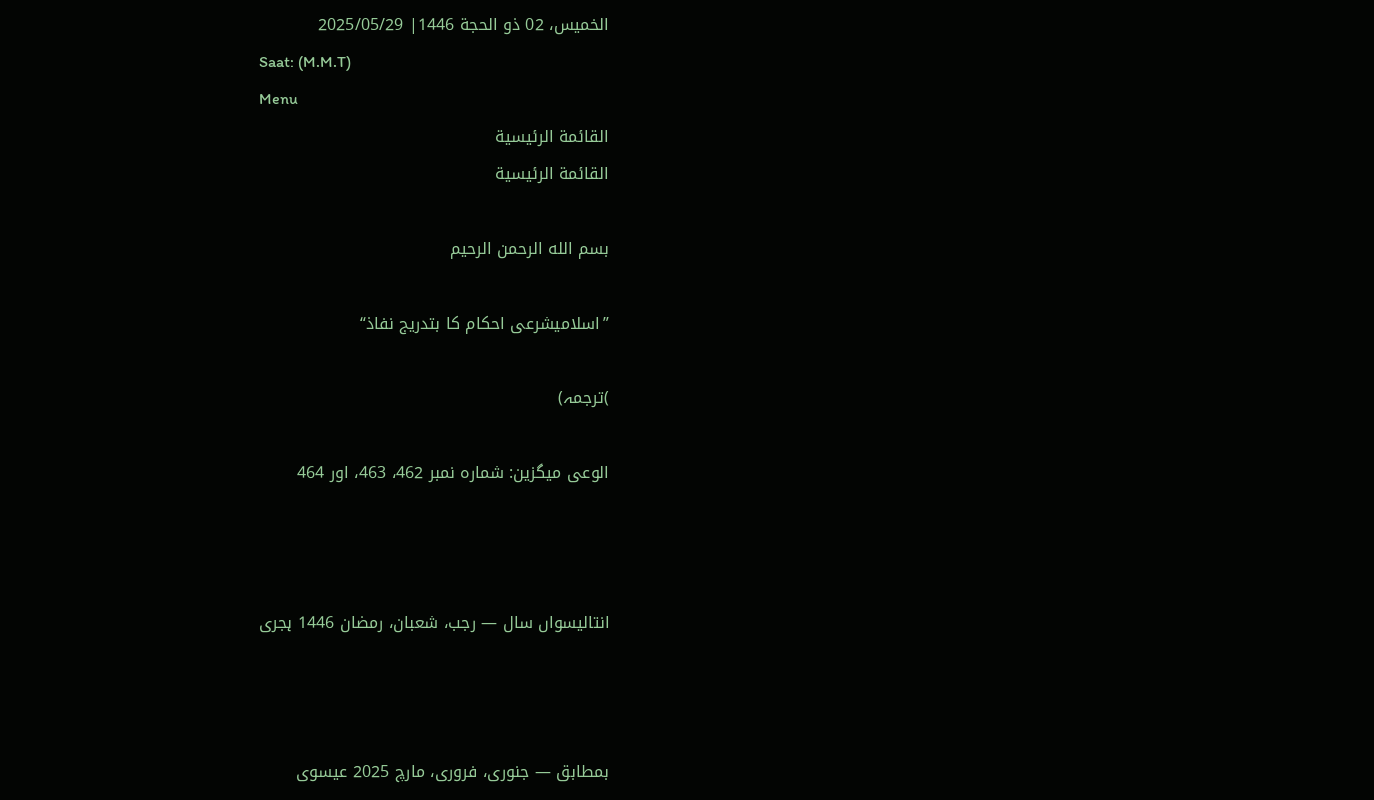الخميس، 02 ذو الحجة 1446| 2025/05/29
Saat: (M.M.T)
Menu
القائمة الرئيسية
القائمة الرئيسية

بسم الله الرحمن الرحيم

”اسلامیشرعی احکام کا بتدریج نفاذ“

)ترجمہ)

الوعی میگزین: شمارہ نمبر 462، 463، اور 464



انتالیسواں سال — رجب، شعبان، رمضان 1446 ہجری



بمطابق — جنوری، فروری، مارچ 2025 عیسوی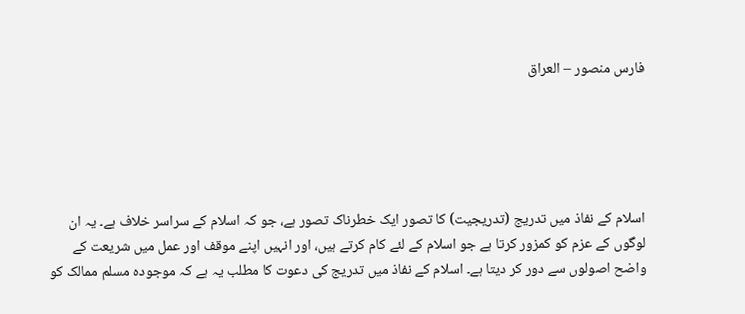فارس منصور – العراق





اسلام کے نفاذ میں تدریج (تدریجیت) کا تصور ایک خطرناک تصور ہے، جو کہ اسلام کے سراسر خلاف ہے۔ یہ ان لوگوں کے عزم کو کمزور کرتا ہے جو اسلام کے لئے کام کرتے ہیں، اور انہیں اپنے موقف اور عمل میں شریعت کے واضح اصولوں سے دور کر دیتا ہے۔ اسلام کے نفاذ میں تدریج کی دعوت کا مطلب یہ ہے کہ موجودہ مسلم ممالک کو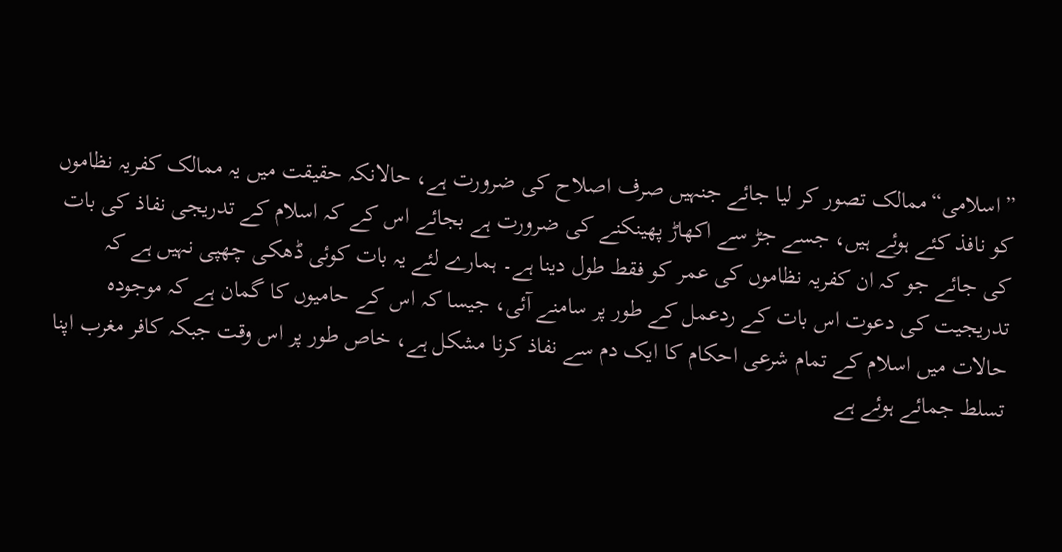”اسلامی“ممالک تصور کر لیا جائے جنہیں صرف اصلاح کی ضرورت ہے، حالانکہ حقیقت میں یہ ممالک کفریہ نظاموں کو نافذ کئے ہوئے ہیں، جسے جڑ سے اکھاڑ پھینکنے کی ضرورت ہے بجائے اس کے کہ اسلام کے تدریجی نفاذ کی بات کی جائے جو کہ ان کفریہ نظاموں کی عمر کو فقط طول دینا ہے۔ ہمارے لئے یہ بات کوئی ڈھکی چھپی نہیں ہے کہ تدریجیت کی دعوت اس بات کے ردعمل کے طور پر سامنے آئی، جیسا کہ اس کے حامیوں کا گمان ہے کہ موجودہ حالات میں اسلام کے تمام شرعی احکام کا ایک دم سے نفاذ کرنا مشکل ہے، خاص طور پر اس وقت جبکہ کافر مغرب اپنا تسلط جمائے ہوئے ہے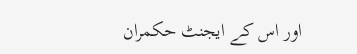اور اس کے ایجنٹ حکمران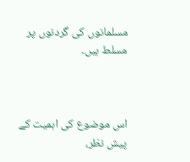مسلمانوں کی گردنوں پر مسلط ہیں۔



اس موضوع کی اہمیت کے پیش نظر،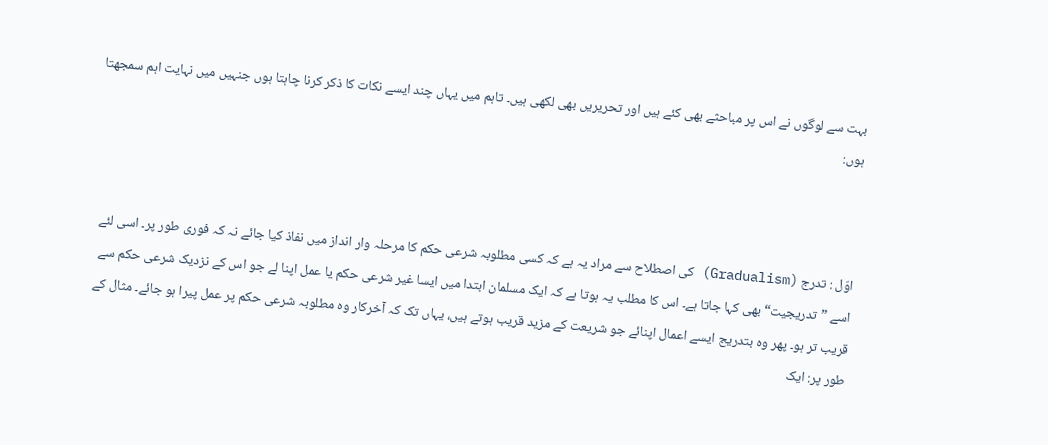بہت سے لوگوں نے اس پر مباحثے بھی کئے ہیں اور تحریریں بھی لکھی ہیں۔ تاہم میں یہاں چند ایسے نکات کا ذکر کرنا چاہتا ہوں جنہیں میں نہایت اہم سمجھتا ہوں:



اوّل : تدرج (Gradualism) کی اصطلاح سے مراد یہ ہے کہ کسی مطلوبہ شرعی حکم کا مرحلہ وار انداز میں نفاذ کیا جائے نہ کہ فوری طور پر۔ اسی لئے اسے ”تدریجیت“بھی کہا جاتا ہے۔ اس کا مطلب یہ ہوتا ہے کہ ایک مسلمان ابتدا میں ایسا غیر شرعی حکم یا عمل اپنا لے جو اس کے نزدیک شرعی حکم سے قریب تر ہو۔ پھر وہ بتدریج ایسے اعمال اپنائے جو شریعت کے مزید قریب ہوتے ہیں، یہاں تک کہ آخرکار وہ مطلوبہ شرعی حکم پر عمل پیرا ہو جائے۔ مثال کے طور پر: ایک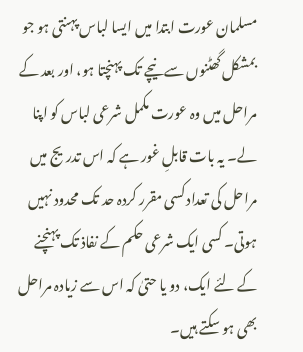مسلمان عورت ابتدا میں ایسا لباس پہنتی ہو جو بمشکل گھٹنوں سے نیچے تک پہنچتا ہو، اور بعد کے مراحل میں وہ عورت مکمل شرعی لباس کو اپنا لے۔ یہ بات قابلِ غور ہے کہ اس تدریج میں مراحل کی تعداد کسی مقرر کردہ حد تک محدود نہیں ہوتی۔ کسی ایک شرعی حکم کے نفاذ تک پہنچنے کے لئے ایک، دو یا حتیٰ کہ اس سے زیادہ مراحل بھی ہو سکتے ہیں۔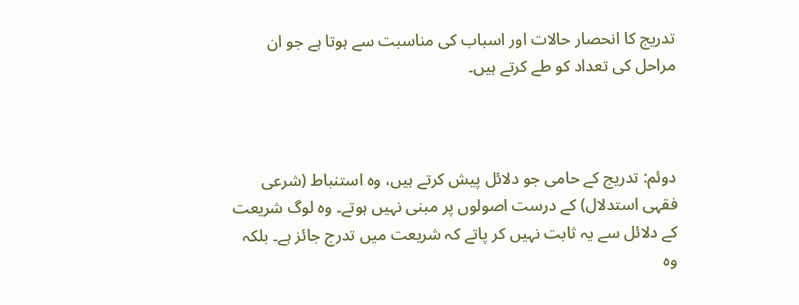تدریج کا انحصار حالات اور اسباب کی مناسبت سے ہوتا ہے جو ان مراحل کی تعداد کو طے کرتے ہیں۔



دوئم: تدریج کے حامی جو دلائل پیش کرتے ہیں، وہ استنباط (شرعی فقہی استدلال) کے درست اصولوں پر مبنی نہیں ہوتے۔ وہ لوگ شریعت کے دلائل سے یہ ثابت نہیں کر پاتے کہ شریعت میں تدرج جائز ہے۔ بلکہ وہ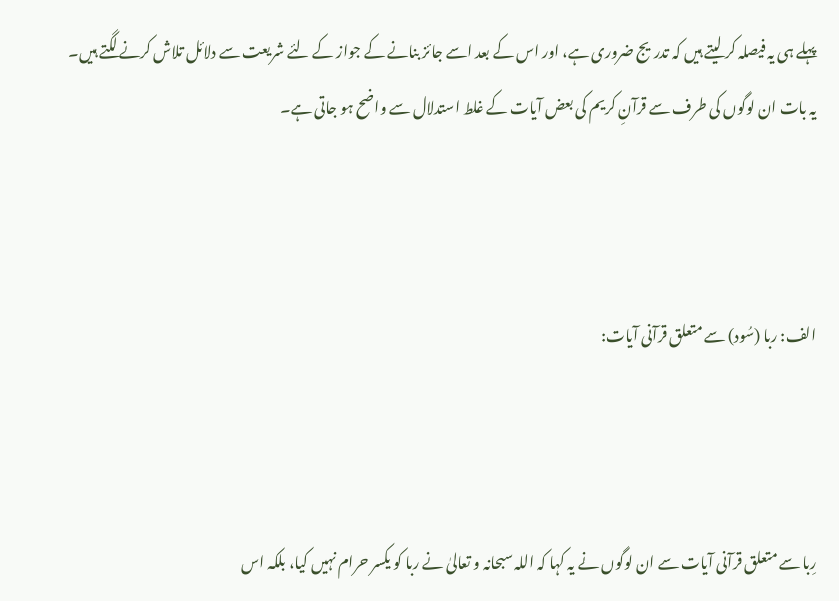پہلے ہی یہ فیصلہ کر لیتے ہیں کہ تدریج ضروری ہے، اور اس کے بعد اسے جائز بنانے کے جواز کے لئے شریعت سے دلائل تلاش کرنے لگتے ہیں۔ یہ بات ان لوگوں کی طرف سے قرآنِ کریم کی بعض آیات کے غلط استدلال سے واضح ہو جاتی ہے۔



الف: ربا (سُود) سے متعلق قرآنی آیات:



رِبا سے متعلق قرآنی آیات سے ان لوگوں نے یہ کہا کہ اللہ سبحانہ و تعالیٰ نے ربا کو یکسر حرام نہیں کیا، بلکہ اس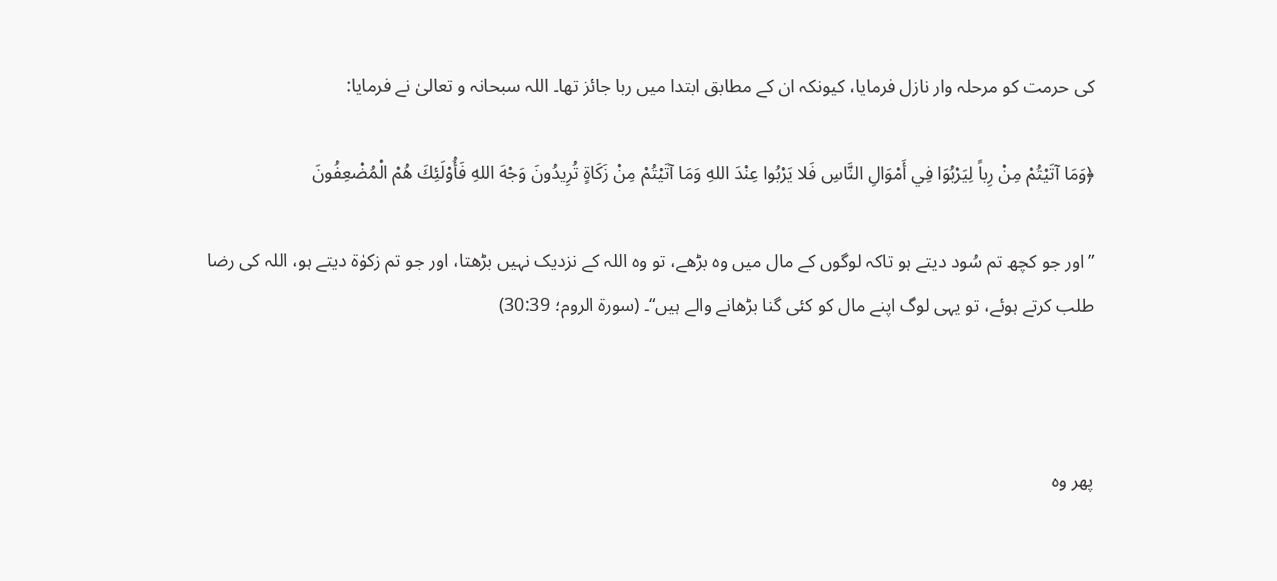کی حرمت کو مرحلہ وار نازل فرمایا، کیونکہ ان کے مطابق ابتدا میں ربا جائز تھا۔ اللہ سبحانہ و تعالیٰ نے فرمایا:

﴿وَمَا آتَيْتُمْ مِنْ رِباً لِيَرْبُوَا فِي أَمْوَالِ النَّاسِ فَلا يَرْبُوا عِنْدَ اللهِ وَمَا آتَيْتُمْ مِنْ زَكَاةٍ تُرِيدُونَ وَجْهَ اللهِ فَأُوْلَئِكَ هُمْ الْمُضْعِفُونَ

”اور جو کچھ تم سُود دیتے ہو تاکہ لوگوں کے مال میں وہ بڑھے، تو وہ اللہ کے نزدیک نہیں بڑھتا، اور جو تم زکوٰۃ دیتے ہو، اللہ کی رضا طلب کرتے ہوئے، تو یہی لوگ اپنے مال کو کئی گنا بڑھانے والے ہیں“۔ (سورۃ الروم؛ 30:39)



پھر وہ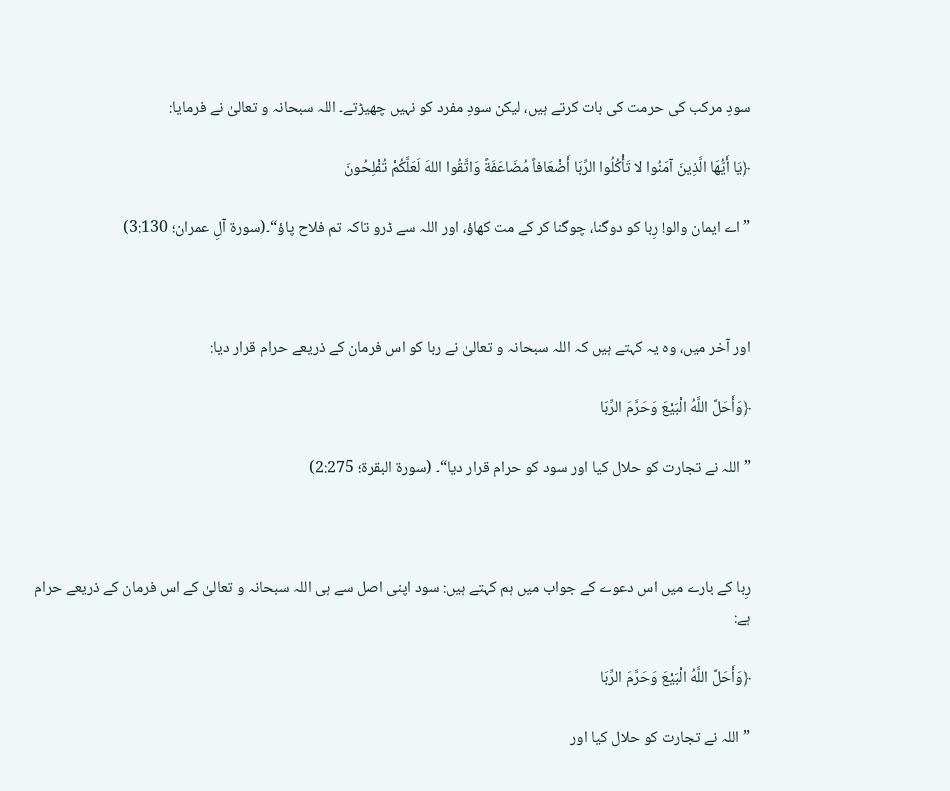سودِ مرکب کی حرمت کی بات کرتے ہیں، لیکن سودِ مفرد کو نہیں چھیڑتے۔ اللہ سبحانہ و تعالیٰ نے فرمایا:

﴿يَا أَيُّهَا الَّذِينَ آمَنُوا لا تَأْكُلُوا الرِّبَا أَضْعَافاً مُضَاعَفَةً وَاتَّقُوا اللهَ لَعَلَّكُمْ تُفْلِحُونَ

”اے ایمان والو! رِبا کو دوگنا، چوگنا کر کے مت کھاؤ، اور اللہ سے ڈرو تاکہ تم فلاح پاؤ“۔(سورۃ آلِ عمران؛ 3:130)



اور آخر میں، وہ یہ کہتے ہیں کہ اللہ سبحانہ و تعالیٰ نے ربا کو اس فرمان کے ذریعے حرام قرار دیا:

﴿وَأَحَلَّ اللَّهُ الْبَيْعَ وَحَرَّمَ الرِّبَا

”اللہ نے تجارت کو حلال کیا اور سود کو حرام قرار دیا“۔ (سورۃ البقرۃ؛ 2:275)



رِبا کے بارے میں اس دعوے کے جواب میں ہم کہتے ہیں: سود اپنی اصل سے ہی اللہ سبحانہ و تعالیٰ کے اس فرمان کے ذریعے حرام ہے:

﴿وَأَحَلَّ اللَّهُ الْبَيْعَ وَحَرَّمَ الرِّبَا

”اللہ نے تجارت کو حلال کیا اور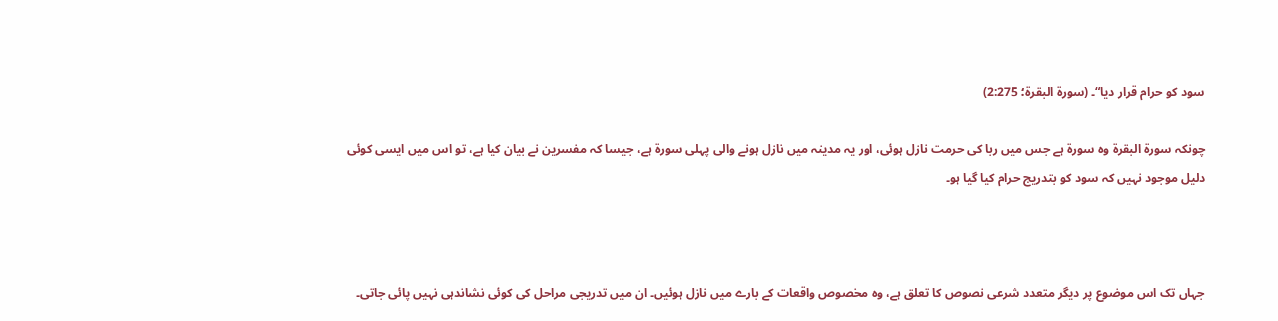سود کو حرام قرار دیا“۔ (سورۃ البقرۃ؛ 2:275)

چونکہ سورۃ البقرۃ وہ سورۃ ہے جس میں ربا کی حرمت نازل ہوئی، اور یہ مدینہ میں نازل ہونے والی پہلی سورۃ ہے، جیسا کہ مفسرین نے بیان کیا ہے، تو اس میں ایسی کوئی دلیل موجود نہیں کہ سود کو بتدریج حرام کیا گیا ہو۔



جہاں تک اس موضوع پر دیگر متعدد شرعی نصوص کا تعلق ہے، وہ مخصوص واقعات کے بارے میں نازل ہوئیں۔ ان میں تدریجی مراحل کی کوئی نشاندہی نہیں پائی جاتی۔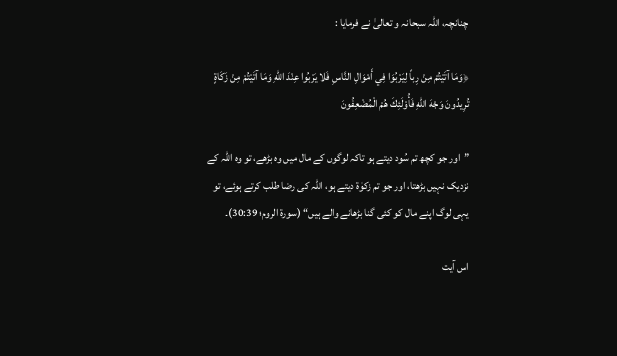چنانچہ، اللہ سبحانہ و تعالیٰ نے فرمایا :

﴿وَمَا آتَيْتُمْ مِنْ رِباً لِيَرْبُوَا فِي أَمْوَالِ النَّاسِ فَلا يَرْبُوا عِنْدَ اللهِ وَمَا آتَيْتُمْ مِنْ زَكَاةٍ تُرِيدُونَ وَجْهَ اللهِ فَأُوْلَئِكَ هُمْ الْمُضْعِفُونَ

”اور جو کچھ تم سُود دیتے ہو تاکہ لوگوں کے مال میں وہ بڑھے، تو وہ اللہ کے نزدیک نہیں بڑھتا، اور جو تم زکوٰۃ دیتے ہو، اللہ کی رضا طلب کرتے ہوئے، تو یہی لوگ اپنے مال کو کئی گنا بڑھانے والے ہیں“ (سورۃ الروم؛ 30:39)۔

اس آیت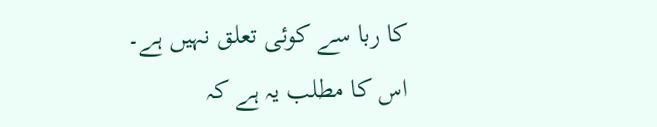کا ربا سے کوئی تعلق نہیں ہے۔ اس کا مطلب یہ ہے کہ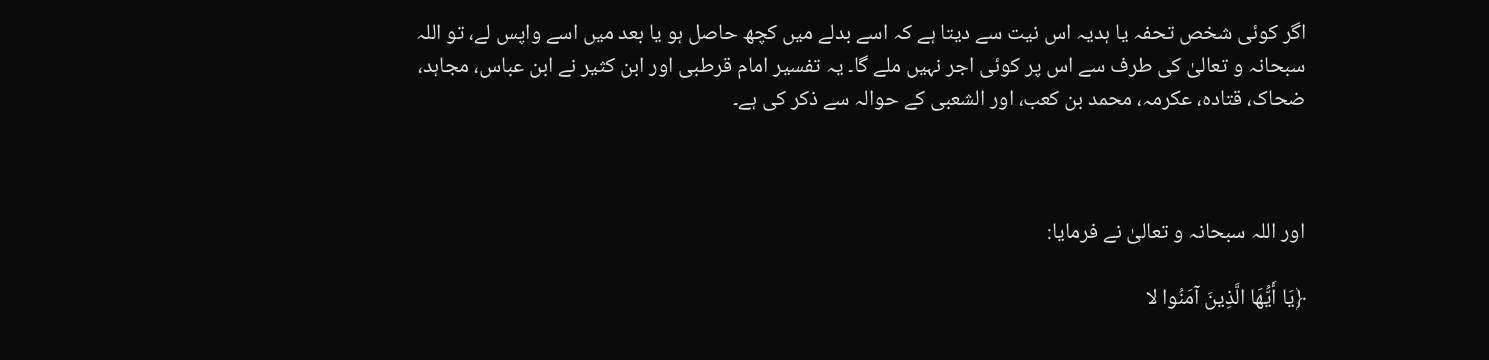اگر کوئی شخص تحفہ یا ہدیہ اس نیت سے دیتا ہے کہ اسے بدلے میں کچھ حاصل ہو یا بعد میں اسے واپس لے، تو اللہ سبحانہ و تعالیٰ کی طرف سے اس پر کوئی اجر نہیں ملے گا۔ یہ تفسیر امام قرطبی اور ابن کثیر نے ابن عباس، مجاہد، ضحاک، قتادہ، عکرمہ، محمد بن کعب، اور الشعبی کے حوالہ سے ذکر کی ہے۔



اور اللہ سبحانہ و تعالیٰ نے فرمایا:

﴿يَا أَيُّهَا الَّذِينَ آمَنُوا لا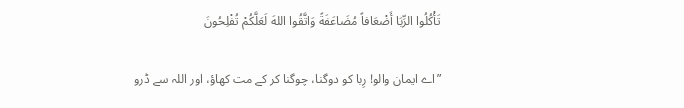تَأْكُلُوا الرِّبَا أَضْعَافاً مُضَاعَفَةً وَاتَّقُوا اللهَ لَعَلَّكُمْ تُفْلِحُونَ

”اے ایمان والو! رِبا کو دوگنا، چوگنا کر کے مت کھاؤ، اور اللہ سے ڈرو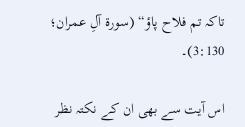تاکہ تم فلاح پاؤ“ (سورۃ آلِ عمران؛ 3:130)۔

اس آیت سے بھی ان کے نکتہ نظر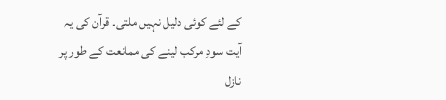کے لئے کوئی دلیل نہیں ملتی۔ قرآن کی یہ آیت سودِ مرکب لینے کی ممانعت کے طور پر نازل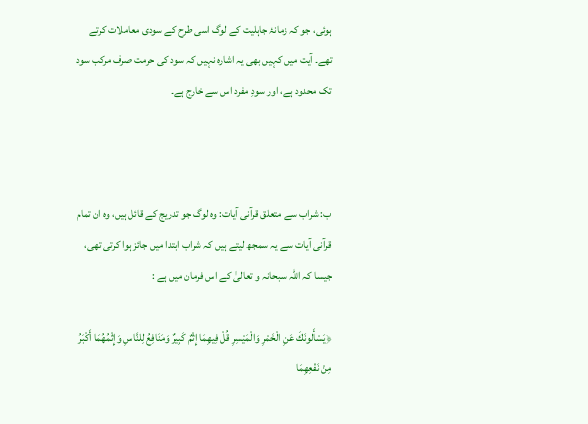ہوئی، جو کہ زمانۂ جاہلیت کے لوگ اسی طرح کے سودی معاملات کرتے تھے۔ آیت میں کہیں بھی یہ اشارہ نہیں کہ سود کی حرمت صرف مرکب سود تک محدود ہے، اور سودِ مفرد اس سے خارج ہے۔



ب: شراب سے متعلق قرآنی آیات: وہ لوگ جو تدریج کے قائل ہیں، وہ ان تمام قرآنی آیات سے یہ سمجھ لیتے ہیں کہ شراب ابتدا میں جائز ہوا کرتی تھی، جیسا کہ اللہ سبحانہ و تعالیٰ کے اس فرمان میں ہے :

﴿يَسْأَلونَكَ عَنِ الْخَمْرِ وَالْمَيْسِرِ قُلْ فِيهِمَا إِثْمٌ كَبِيرٌ وَمَنَافِعُ لِلنَّاسِ وَإِثْمُهُمَا أَكْبَرُ مِنْ نَفْعِهِمَا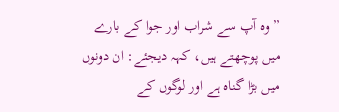”وہ آپ سے شراب اور جوا کے بارے میں پوچھتے ہیں، کہہ دیجئے: ان دونوں میں بڑا گناہ ہے اور لوگوں کے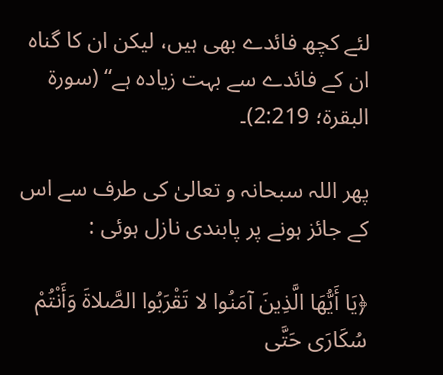لئے کچھ فائدے بھی ہیں، لیکن ان کا گناہ ان کے فائدے سے بہت زیادہ ہے“ (سورۃ البقرۃ؛ 2:219)۔

پھر اللہ سبحانہ و تعالیٰ کی طرف سے اس کے جائز ہونے پر پابندی نازل ہوئی :

﴿يَا أَيُّهَا الَّذِينَ آمَنُوا لا تَقْرَبُوا الصَّلاةَ وَأَنْتُمْ سُكَارَى حَتَّى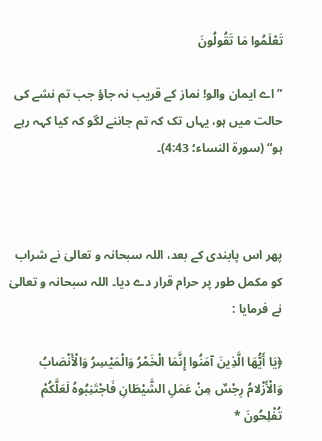تَعْلَمُوا مَا تَقُولُونَ

”اے ایمان والو! نماز کے قریب نہ جاؤ جب تم نشے کی حالت میں ہو، یہاں تک کہ تم جاننے لگو کہ کیا کہہ رہے ہو“ (سورۃ النساء؛ 4:43)۔



پھر اس پابندی کے بعد، اللہ سبحانہ و تعالیٰ نے شراب کو مکمل طور پر حرام قرار دے دیا۔ اللہ سبحانہ و تعالیٰ نے فرمایا :

﴿يَا أَيُّهَا الَّذِينَ آمَنُوا إِنَّمَا الْخَمْرُ وَالْمَيْسِرُ وَالْأَنْصَابُ وَالْأَزْلامُ رِجْسٌ مِنْ عَمَلِ الشَّيْطَانِ فَاجْتَنِبُوهُ لَعَلَّكُمْ تُفْلِحُونَ *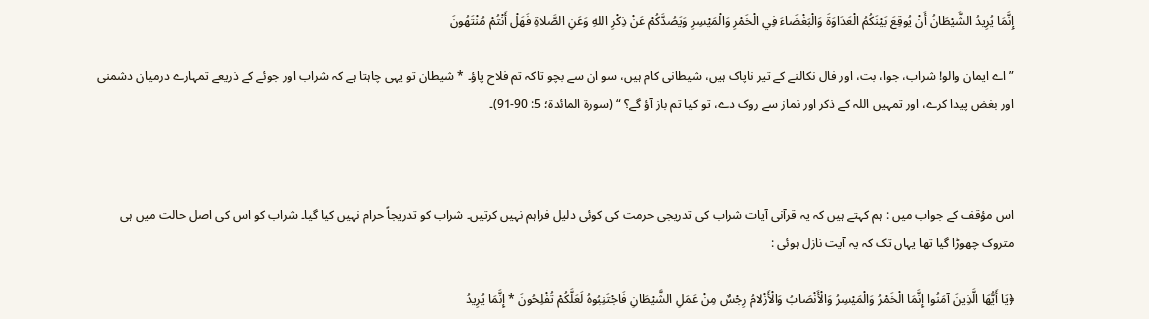إِنَّمَا يُرِيدُ الشَّيْطَانُ أَنْ يُوقِعَ بَيْنَكُمُ الْعَدَاوَةَ وَالْبَغْضَاءَ فِي الْخَمْرِ وَالْمَيْسِرِ وَيَصُدَّكُمْ عَنْ ذِكْرِ اللهِ وَعَنِ الصَّلاةِ فَهَلْ أَنْتُمْ مُنْتَهُونَ

”اے ایمان والو! شراب، جوا، بت، اور فال نکالنے کے تیر ناپاک ہیں، شیطانی کام ہیں، سو ان سے بچو تاکہ تم فلاح پاؤ۔ * شیطان تو یہی چاہتا ہے کہ شراب اور جوئے کے ذریعے تمہارے درمیان دشمنی اور بغض پیدا کرے، اور تمہیں اللہ کے ذکر اور نماز سے روک دے، تو کیا تم باز آؤ گے؟ “ (سورۃ المائدۃ؛ 5: 90-91)۔



اس مؤقف کے جواب میں : ہم کہتے ہیں کہ یہ قرآنی آیات شراب کی تدریجی حرمت کی کوئی دلیل فراہم نہیں کرتیں۔ شراب کو تدریجاً حرام نہیں کیا گیا۔ شراب کو اس کی اصل حالت میں ہی متروک چھوڑا گیا تھا یہاں تک کہ یہ آیت نازل ہوئی :

﴿يَا أَيُّهَا الَّذِينَ آمَنُوا إِنَّمَا الْخَمْرُ وَالْمَيْسِرُ وَالْأَنْصَابُ وَالْأَزْلامُ رِجْسٌ مِنْ عَمَلِ الشَّيْطَانِ فَاجْتَنِبُوهُ لَعَلَّكُمْ تُفْلِحُونَ * إِنَّمَا يُرِيدُ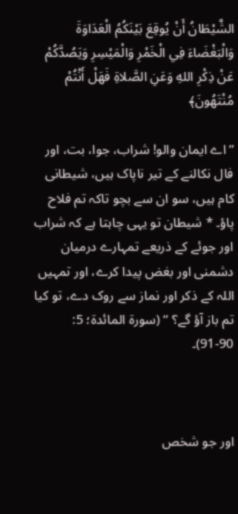الشَّيْطَانُ أَنْ يُوقِعَ بَيْنَكُمُ الْعَدَاوَةَ وَالْبَغْضَاءَ فِي الْخَمْرِ وَالْمَيْسِرِ وَيَصُدَّكُمْ عَنْ ذِكْرِ اللهِ وَعَنِ الصَّلاةِ فَهَلْ أَنْتُمْ مُنْتَهُونَ﴾

”اے ایمان والو! شراب، جوا، بت، اور فال نکالنے کے تیر ناپاک ہیں، شیطانی کام ہیں، سو ان سے بچو تاکہ تم فلاح پاؤ۔ * شیطان تو یہی چاہتا ہے کہ شراب اور جوئے کے ذریعے تمہارے درمیان دشمنی اور بغض پیدا کرے، اور تمہیں اللہ کے ذکر اور نماز سے روک دے، تو کیا تم باز آؤ گے؟ “ (سورۃ المائدۃ؛ 5: 90-91)۔



اور جو شخص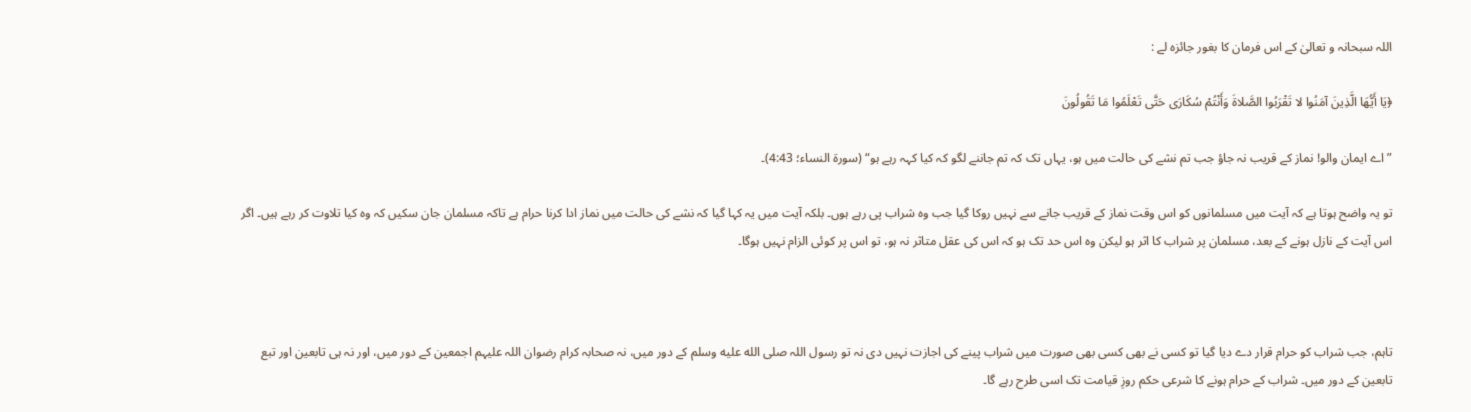اللہ سبحانہ و تعالیٰ کے اس فرمان کا بغور جائزہ لے :

﴿يَا أَيُّهَا الَّذِينَ آمَنُوا لا تَقْرَبُوا الصَّلاةَ وَأَنْتُمْ سُكَارَى حَتَّى تَعْلَمُوا مَا تَقُولُونَ

”اے ایمان والو! نماز کے قریب نہ جاؤ جب تم نشے کی حالت میں ہو، یہاں تک کہ تم جاننے لگو کہ کیا کہہ رہے ہو“ (سورۃ النساء؛ 4:43)۔

تو یہ واضح ہوتا ہے کہ آیت میں مسلمانوں کو اس وقت نماز کے قریب جانے سے نہیں روکا گیا جب وہ شراب پی رہے ہوں۔ بلکہ آیت میں یہ کہا گیا کہ نشے کی حالت میں نماز ادا کرنا حرام ہے تاکہ مسلمان جان سکیں کہ وہ کیا تلاوت کر رہے ہیں۔ اگر اس آیت کے نازل ہونے کے بعد، مسلمان پر شراب کا اثر ہو لیکن وہ اس حد تک ہو کہ اس کی عقل متاثر نہ ہو، تو اس پر کوئی الزام نہیں ہوگا۔



تاہم، جب شراب کو حرام قرار دے دیا گیا تو کسی نے بھی کسی بھی صورت میں شراب پینے کی اجازت نہیں دی نہ تو رسول اللہ صلى الله عليه وسلم کے دور میں، نہ صحابہ کرام رضوان اللہ علیہم اجمعین کے دور میں، اور نہ ہی تابعین اور تبع تابعین کے دور میں۔ شراب کے حرام ہونے کا شرعی حکم روزِ قیامت تک اسی طرح رہے گا۔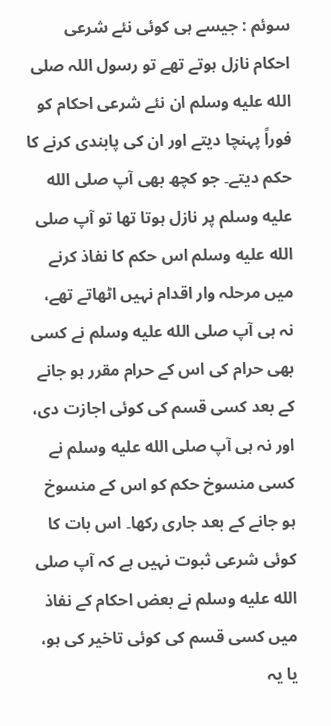سوئم : جیسے ہی کوئی نئے شرعی احکام نازل ہوتے تھے تو رسول اللہ صلى الله عليه وسلم ان نئے شرعی احکام کو فوراً پہنچا دیتے اور ان کی پابندی کرنے کا حکم دیتے۔ جو کچھ بھی آپ صلى الله عليه وسلم پر نازل ہوتا تھا تو آپ صلى الله عليه وسلم اس حکم کا نفاذ کرنے میں مرحلہ وار اقدام نہیں اٹھاتے تھے، نہ ہی آپ صلى الله عليه وسلم نے کسی بھی حرام کی اس کے حرام مقرر ہو جانے کے بعد کسی قسم کی کوئی اجازت دی، اور نہ ہی آپ صلى الله عليه وسلم نے کسی منسوخ حکم کو اس کے منسوخ ہو جانے کے بعد جاری رکھا۔ اس بات کا کوئی شرعی ثبوت نہیں ہے کہ آپ صلى الله عليه وسلم نے بعض احکام کے نفاذ میں کسی قسم کی کوئی تاخیر کی ہو، یا یہ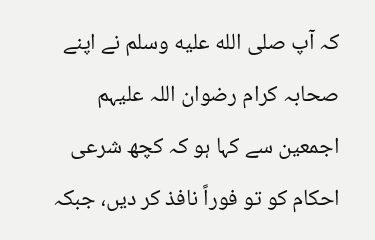کہ آپ صلى الله عليه وسلم نے اپنے صحابہ کرام رضوان اللہ علیہم اجمعین سے کہا ہو کہ کچھ شرعی احکام کو تو فوراً نافذ کر دیں، جبکہ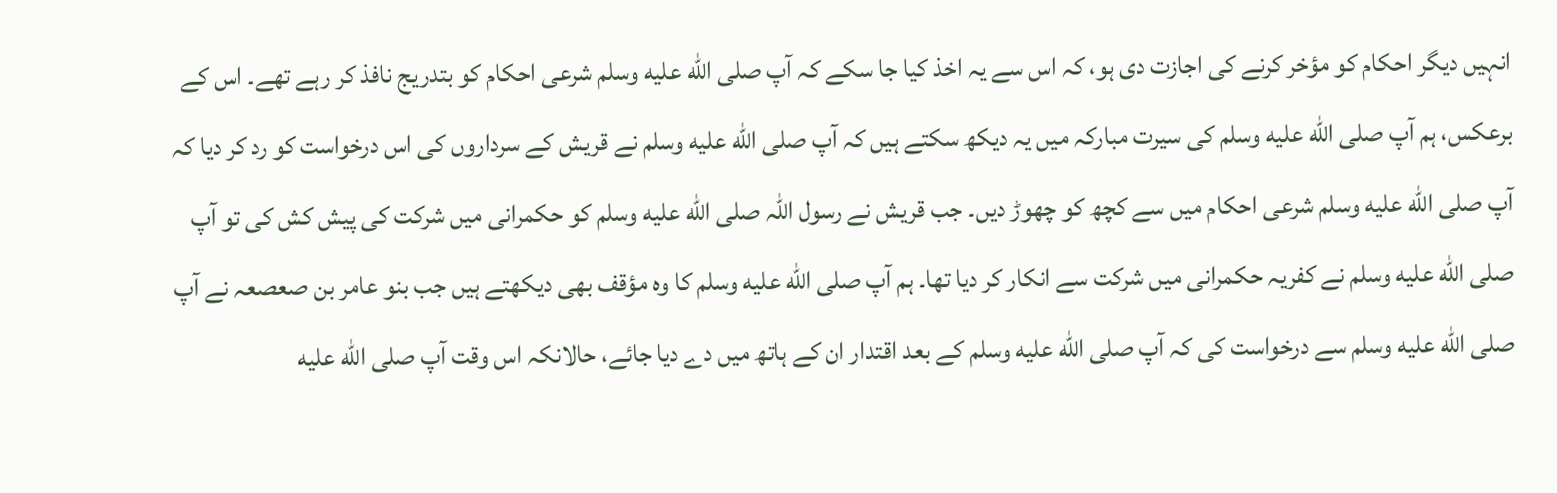انہیں دیگر احکام کو مؤخر کرنے کی اجازت دی ہو، کہ اس سے یہ اخذ کیا جا سکے کہ آپ صلى الله عليه وسلم شرعی احکام کو بتدریج نافذ کر رہے تھے۔ اس کے برعکس، ہم آپ صلى الله عليه وسلم کی سیرت مبارکہ میں یہ دیکھ سکتے ہیں کہ آپ صلى الله عليه وسلم نے قریش کے سرداروں کی اس درخواست کو رد کر دیا کہ آپ صلى الله عليه وسلم شرعی احکام میں سے کچھ کو چھوڑ دیں۔ جب قریش نے رسول اللہ صلى الله عليه وسلم کو حکمرانی میں شرکت کی پیش کش کی تو آپ صلى الله عليه وسلم نے کفریہ حکمرانی میں شرکت سے انکار کر دیا تھا۔ ہم آپ صلى الله عليه وسلم کا وہ مؤقف بھی دیکھتے ہیں جب بنو عامر بن صعصعہ نے آپ صلى الله عليه وسلم سے درخواست کی کہ آپ صلى الله عليه وسلم کے بعد اقتدار ان کے ہاتھ میں دے دیا جائے، حالانکہ اس وقت آپ صلى الله عليه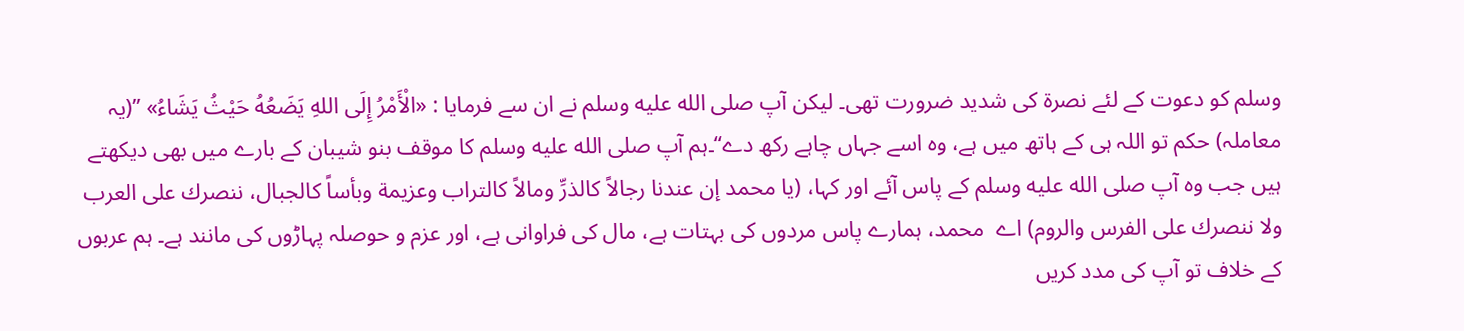وسلم کو دعوت کے لئے نصرۃ کی شدید ضرورت تھی۔ لیکن آپ صلى الله عليه وسلم نے ان سے فرمایا : «الْأَمْرُ إِلَى اللهِ يَضَعُهُ حَيْثُ يَشَاءُ» ”(یہ معاملہ) حکم تو اللہ ہی کے ہاتھ میں ہے، وہ اسے جہاں چاہے رکھ دے“۔ہم آپ صلى الله عليه وسلم کا موقف بنو شیبان کے بارے میں بھی دیکھتے ہیں جب وہ آپ صلى الله عليه وسلم کے پاس آئے اور کہا، (يا محمد إن عندنا رجالاً كالذرِّ ومالاً كالتراب وعزيمة وبأساً كالجبال، ننصرك على العرب ولا ننصرك على الفرس والروم) اے  محمد، ہمارے پاس مردوں کی بہتات ہے، مال کی فراوانی ہے، اور عزم و حوصلہ پہاڑوں کی مانند ہے۔ ہم عربوں کے خلاف تو آپ کی مدد کریں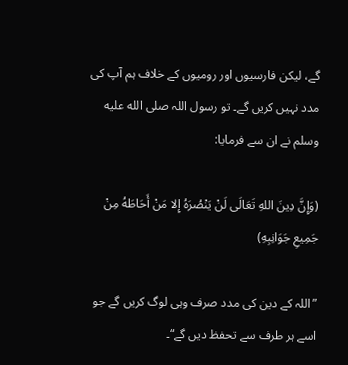گے، لیکن فارسیوں اور رومیوں کے خلاف ہم آپ کی مدد نہیں کریں گے۔ تو رسول اللہ صلى الله عليه وسلم نے ان سے فرمایا:

(وَإِنَّ دِينَ اللهِ تَعَالَى لَنْ يَنْصُرَهُ إِلا مَنْ أَحَاطَهُ مِنْ جَمِيعِ جَوَانِبِهِ)

”اللہ کے دین کی مدد صرف وہی لوگ کریں گے جو اسے ہر طرف سے تحفظ دیں گے“۔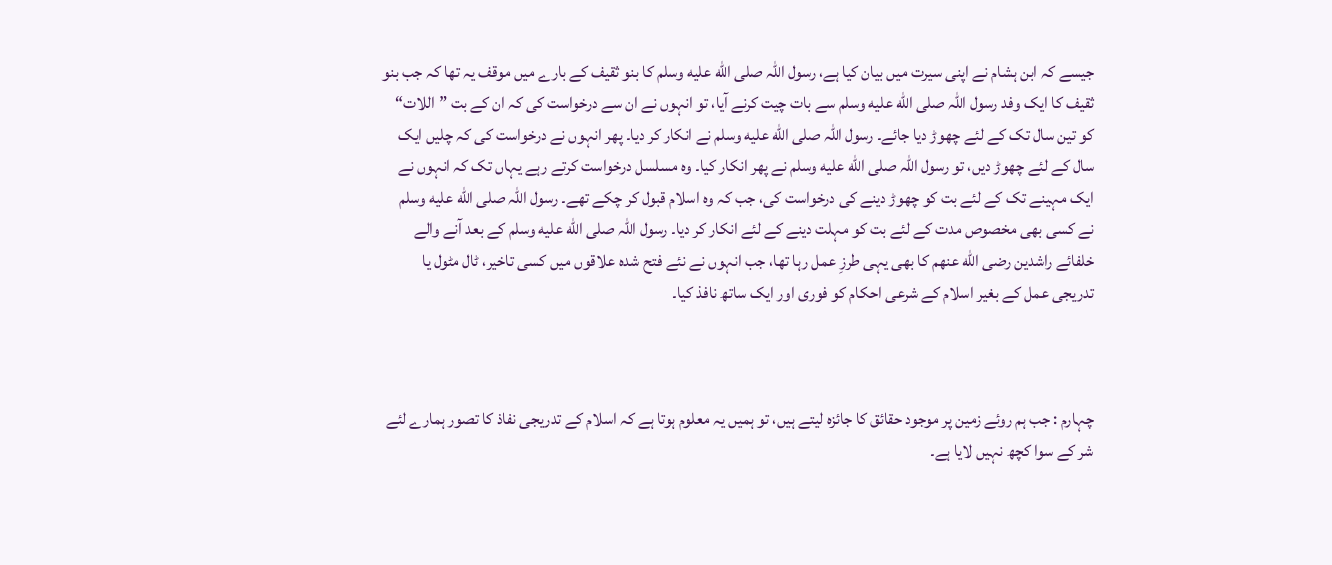جیسے کہ ابن ہشام نے اپنی سیرت میں بیان کیا ہے، رسول اللہ صلى الله عليه وسلم کا بنو ثقیف کے بارے میں موقف یہ تھا کہ جب بنو ثقیف کا ایک وفد رسول اللہ صلى الله عليه وسلم سے بات چیت کرنے آیا، تو انہوں نے ان سے درخواست کی کہ ان کے بت ”اللات“ کو تین سال تک کے لئے چھوڑ دیا جائے۔ رسول اللہ صلى الله عليه وسلم نے انکار کر دیا۔ پھر انہوں نے درخواست کی کہ چلیں ایک سال کے لئے چھوڑ دیں، تو رسول اللہ صلى الله عليه وسلم نے پھر انکار کیا۔ وہ مسلسل درخواست کرتے رہے یہاں تک کہ انہوں نے ایک مہینے تک کے لئے بت کو چھوڑ دینے کی درخواست کی، جب کہ وہ اسلام قبول کر چکے تھے۔ رسول اللہ صلى الله عليه وسلم نے کسی بھی مخصوص مدت کے لئے بت کو مہلت دینے کے لئے انکار کر دیا۔ رسول اللہ صلى الله عليه وسلم کے بعد آنے والے خلفائے راشدین رضی الله عنهم کا بھی یہی طرزِ عمل رہا تھا، جب انہوں نے نئے فتح شدہ علاقوں میں کسی تاخیر، ٹال مٹول یا تدریجی عمل کے بغیر اسلام کے شرعی احکام کو فوری اور ایک ساتھ نافذ کیا۔



چہارم : جب ہم روئے زمین پر موجود حقائق کا جائزہ لیتے ہیں، تو ہمیں یہ معلوم ہوتا ہے کہ اسلام کے تدریجی نفاذ کا تصور ہمارے لئے شر کے سوا کچھ نہیں لایا ہے۔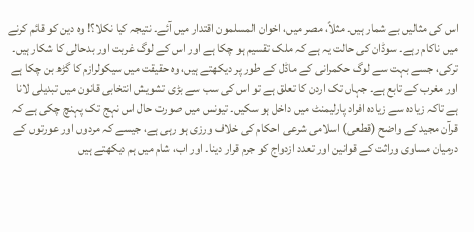اس کی مثالیں بے شمار ہیں۔ مثلاً، مصر میں، اخوان المسلمون اقتدار میں آئے۔ نتیجہ کیا نکلا؟! وہ دین کو قائم کرنے میں ناکام رہے۔ سوڈان کی حالت یہ ہے کہ ملک تقسیم ہو چکا ہے اور اس کے لوگ غربت اور بدحالی کا شکار ہیں۔ ترکی، جسے بہت سے لوگ حکمرانی کے ماڈل کے طور پر دیکھتے ہیں، وہ حقیقت میں سیکولرازم کا گڑھ بن چکا ہے اور مغرب کے تابع ہے۔ جہاں تک اردن کا تعلق ہے تو اس کی سب سے بڑی تشویش انتخابی قانون میں تبدیلی لانا ہے تاکہ زیادہ سے زیادہ افراد پارلیمنٹ میں داخل ہو سکیں۔ تیونس میں صورت حال اس نہج تک پہنچ چکی ہے کہ قرآن مجید کے واضح (قطعی) اسلامی شرعی احکام کی خلاف ورزی ہو رہی ہے، جیسے کہ مردوں اور عورتوں کے درمیان مساوی وراثت کے قوانین اور تعدد ازدواج کو جرم قرار دینا۔ اور اب، شام میں ہم دیکھتے ہیں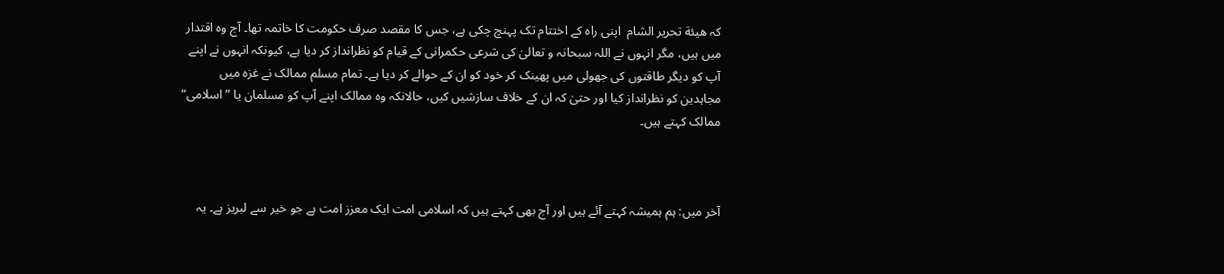کہ هيئة تحرير الشام  اپنی راہ کے اختتام تک پہنچ چکی ہے، جس کا مقصد صرف حکومت کا خاتمہ تھا۔ آج وہ اقتدار میں ہیں، مگر انہوں نے اللہ سبحانہ و تعالیٰ کی شرعی حکمرانی کے قیام کو نظرانداز کر دیا ہے، کیونکہ انہوں نے اپنے آپ کو دیگر طاقتوں کی جھولی میں پھینک کر خود کو ان کے حوالے کر دیا ہے۔ تمام مسلم ممالک نے غزہ میں مجاہدین کو نظرانداز کیا اور حتیٰ کہ ان کے خلاف سازشیں کیں، حالانکہ وہ ممالک اپنے آپ کو مسلمان یا ”اسلامی“ ممالک کہتے ہیں۔



آخر میں: ہم ہمیشہ کہتے آئے ہیں اور آج بھی کہتے ہیں کہ اسلامی امت ایک معزز امت ہے جو خیر سے لبریز ہے۔ یہ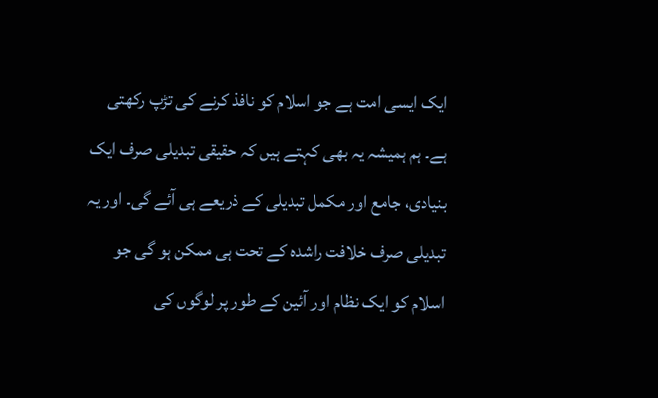ایک ایسی امت ہے جو اسلام کو نافذ کرنے کی تڑپ رکھتی ہے۔ ہم ہمیشہ یہ بھی کہتے ہیں کہ حقیقی تبدیلی صرف ایک بنیادی، جامع اور مکمل تبدیلی کے ذریعے ہی آئے گی۔ اور یہ تبدیلی صرف خلافت راشدہ کے تحت ہی ممکن ہو گی جو اسلام کو ایک نظام اور آئین کے طور پر لوگوں کی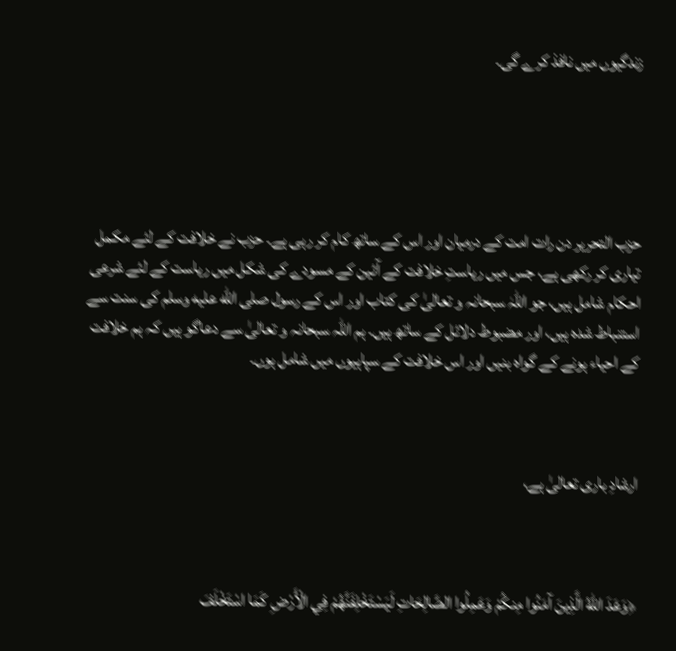زندگیوں میں نافذ کرے گی۔





حزب التحریر دن رات امت کے درمیان اور اس کے ساتھ کام کر رہی ہے۔ حزب نے خلافت کے لئے مکمل تیاری کر رکھی ہے، جس میں ریاستِ خلافت کے آئین کے مسودے کی شکل میں ریاست کے لئے شرعی احکام شامل ہیں، جو اللہٰ سبحانہ و تعالیٰ کی کتاب اور اس کے رسول صلى الله عليه وسلم کی سنت سے استنباط شدہ ہیں، اور مضبوط دلائل کے ساتھ ہیں۔ ہم اللہ سبحانہ و تعالیٰ سے دعاگو ہیں کہ ہم خلافت کے احیاء ہونے کے گواہ بنیں اور اس خلافت کے سپاہیوں میں شامل ہوں۔



ارشادِ باری تعالیٰ ہے،



﴿وَعَدَ اللهُ الَّذِينَ آمَنُوا مِنكُمْ وَعَمِلُوا الصَّالِحَاتِ لَيَسْتَخْلِفَنَّهُمْ فِي الْأَرْضِ كَمَا اسْتَخْلَفَ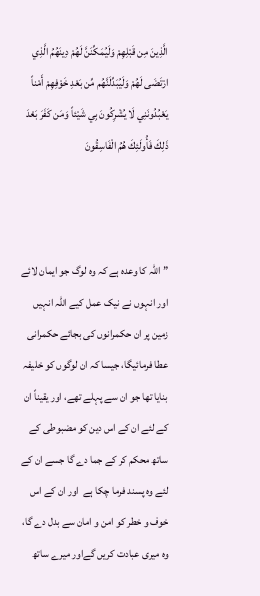الَّذِينَ مِن قَبْلِهِمْ وَلَيُمَكِّنَنَّ لَهُمْ دِينَهُمُ الَّذِي ارْتَضَى لَهُمْ وَلَيُبَدِّلَنَّهُم مِّن بَعْدِ خَوْفِهِمْ أَمْناً يَعْبُدُونَنِي لَا يُشْرِكُونَ بِي شَيْئاً وَمَن كَفَرَ بَعْدَ ذَلِكَ فَأُولَئِكَ هُمُ الْفَاسِقُونَ



”اللہ کا وعدہ ہے کہ وہ لوگ جو ایمان لائے اور انہوں نے نیک عمل کیے اللہ انہیں زمین پر ان حکمرانوں کی بجائے حکمرانی عطا فرمائیگا، جیسا کہ ان لوگوں کو خلیفہ بنایا تھا جو ان سے پہلے تھے، اور یقیناً ان کے لئے ان کے اس دین کو مضبوطی کے ساتھ محکم کر کے جما دے گا جسے ان کے لئے وہ پسند فرما چکا ہے  اور ان کے اس خوف و خطر کو امن و امان سے بدل دے گا، وہ میری عبادت کریں گےاور میرے ساتھ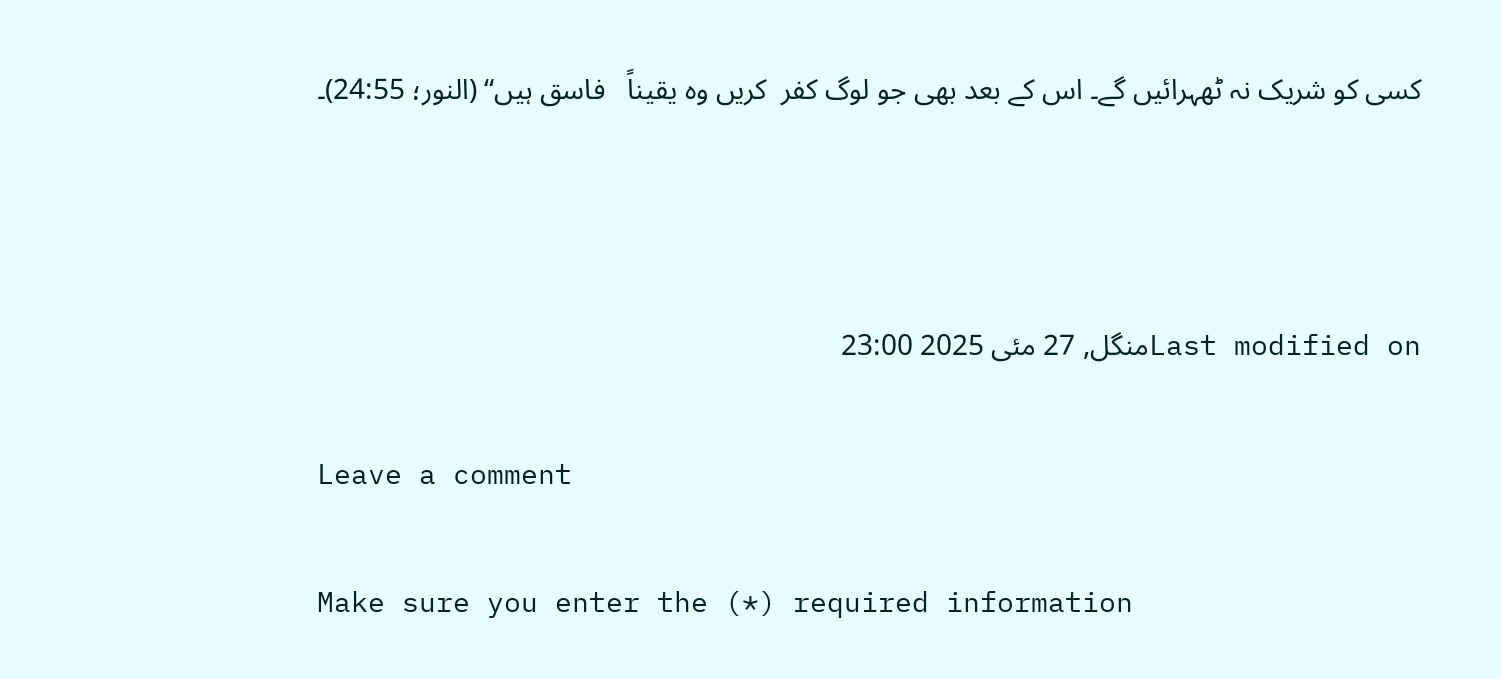کسی کو شریک نہ ٹھہرائیں گے۔ اس کے بعد بھی جو لوگ کفر  کریں وہ یقیناً   فاسق ہیں“ (النور؛ 24:55)۔



Last modified onمنگل, 27 مئی 2025 23:00

Leave a comment

Make sure you enter the (*) required information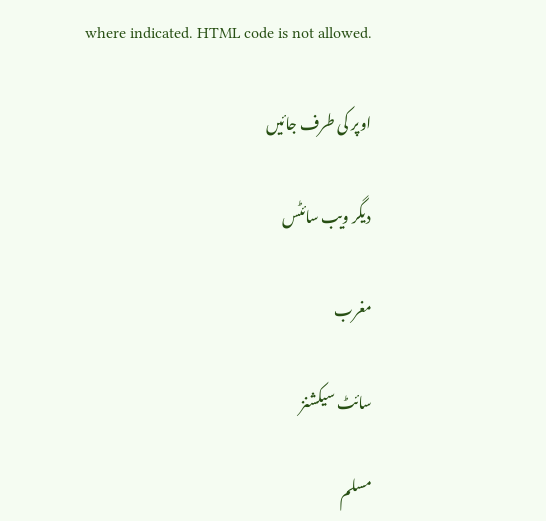where indicated. HTML code is not allowed.

اوپر کی طرف جائیں

دیگر ویب سائٹس

مغرب

سائٹ سیکشنز

مسلم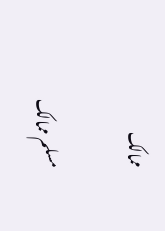ممالک

مسلم ممالک